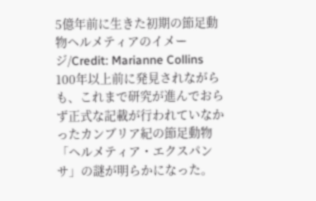5億年前に生きた初期の節足動物ヘルメティアのイメージ/Credit: Marianne Collins 100年以上前に発見されながらも、これまで研究が進んでおらず正式な記載が行われていなかったカンブリア紀の節足動物「ヘルメティア・エクスパンサ」の謎が明らかになった。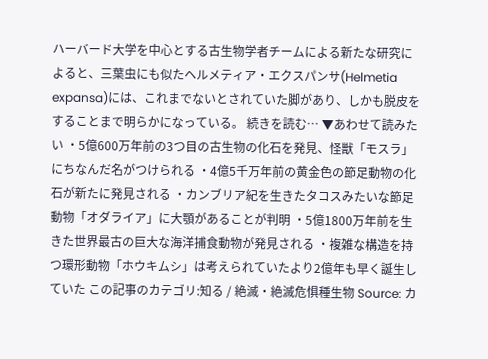ハーバード大学を中心とする古生物学者チームによる新たな研究によると、三葉虫にも似たヘルメティア・エクスパンサ(Helmetia expansa)には、これまでないとされていた脚があり、しかも脱皮をすることまで明らかになっている。 続きを読む… ▼あわせて読みたい ・5億600万年前の3つ目の古生物の化石を発見、怪獣「モスラ」にちなんだ名がつけられる ・4億5千万年前の黄金色の節足動物の化石が新たに発見される ・カンブリア紀を生きたタコスみたいな節足動物「オダライア」に大顎があることが判明 ・5億1800万年前を生きた世界最古の巨大な海洋捕食動物が発見される ・複雑な構造を持つ環形動物「ホウキムシ」は考えられていたより2億年も早く誕生していた この記事のカテゴリ:知る / 絶滅・絶滅危惧種生物 Source: カ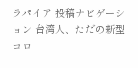ラパイア 投稿ナビゲーション 台湾人、ただの新型コロ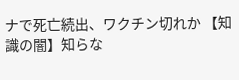ナで死亡続出、ワクチン切れか 【知識の闇】知らな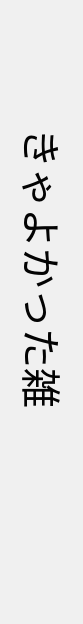きゃよかった雑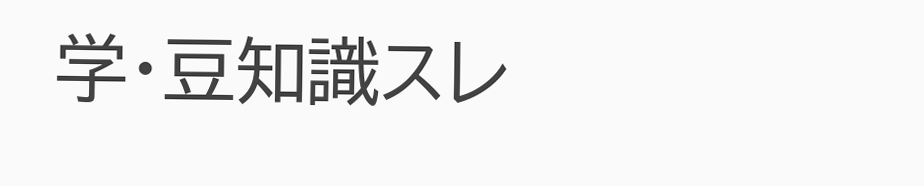学・豆知識スレ